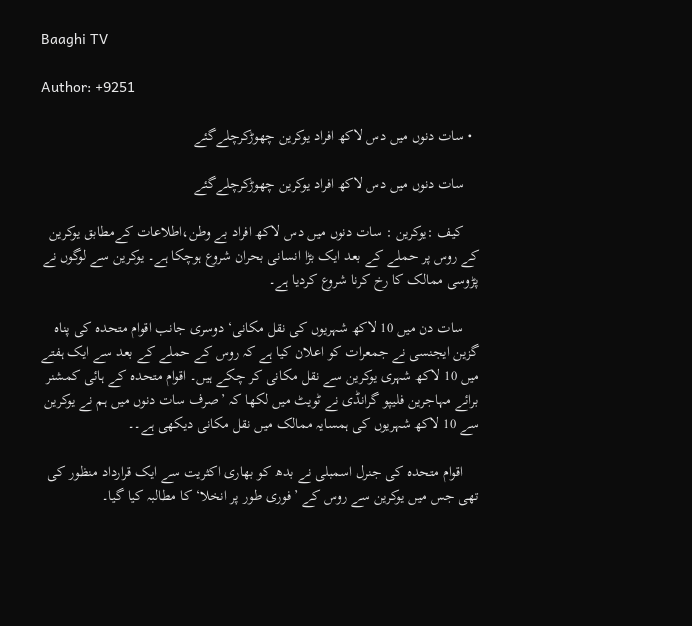Baaghi TV

Author: +9251

  • سات دنوں میں دس لاکھ افراد یوکرین چھوڑکرچلےگئے

    سات دنوں میں دس لاکھ افراد یوکرین چھوڑکرچلےگئے

    کیف :یوکرین : سات دنوں میں دس لاکھ افراد بے وطن،اطلاعات کےمطابق یوکرین کے روس پر حملے کے بعد ایک بڑا انسانی بحران شروع ہوچکا ہے۔ یوکرین سے لوگوں نے پڑوسی ممالک کا رخ کرنا شروع کردیا ہے۔

    سات دن میں 10 لاکھ شہریوں کی نقل مکانی‘ دوسری جانب اقوام متحدہ کی پناہ گزین ایجنسی نے جمعرات کو اعلان کیا ہے کہ روس کے حملے کے بعد سے ایک ہفتے میں 10 لاکھ شہری یوکرین سے نقل مکانی کر چکے ہیں۔ اقوام متحدہ کے ہائی کمشنر برائے مہاجرین فلیپو گرانڈی نے ٹویٹ میں لکھا کہ ’صرف سات دنوں میں ہم نے یوکرین سے 10 لاکھ شہریوں کی ہمسایہ ممالک میں نقل مکانی دیکھی ہے۔۔

    اقوام متحدہ کی جنرل اسمبلی نے بدھ کو بھاری اکثریت سے ایک قرارداد منظور کی تھی جس میں یوکرین سے روس کے ’فوری طور پر انخلا‘ کا مطالبہ کیا گیا۔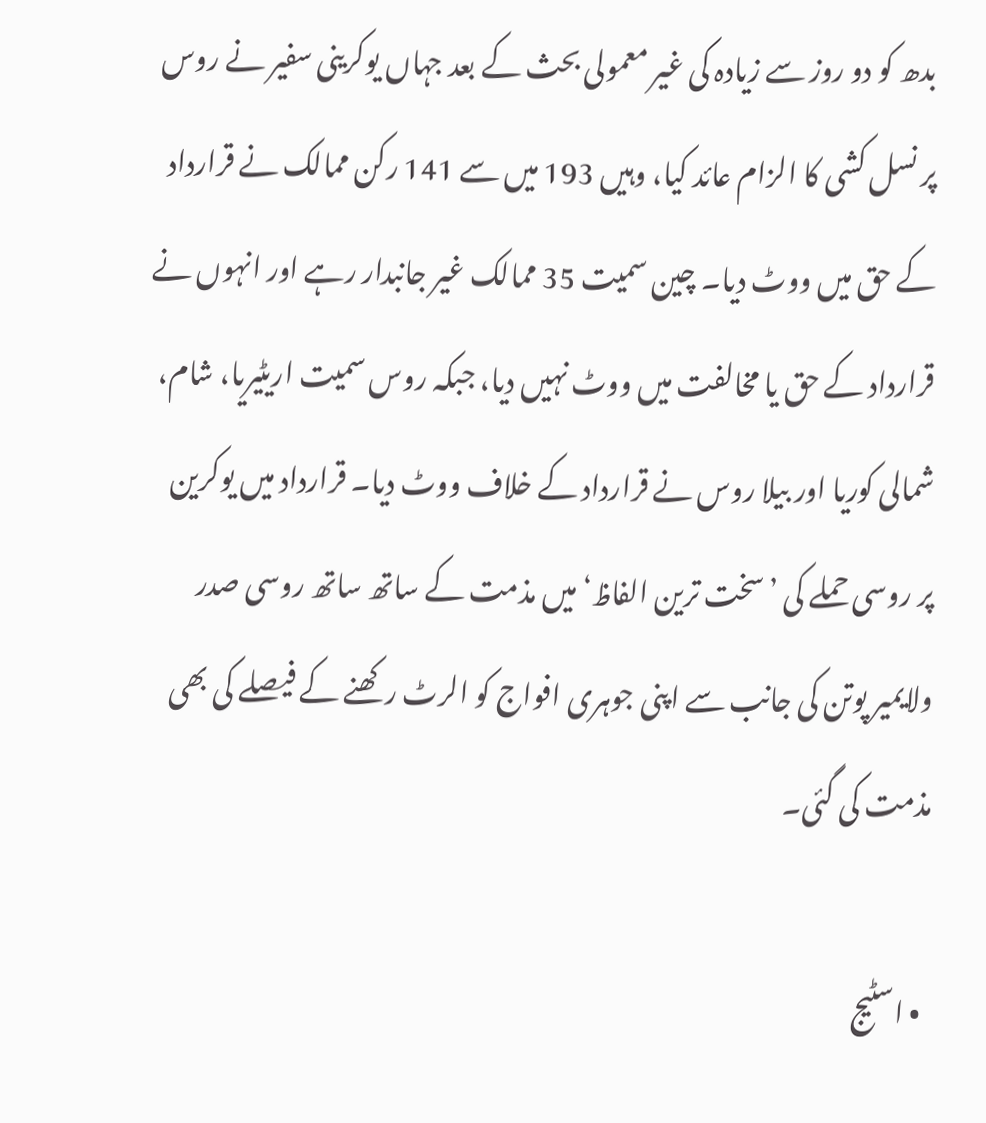بدھ کو دو روز سے زیادہ کی غیر معمولی بحث کے بعد جہاں یوکرینی سفیر نے روس پر نسل کشی کا الزام عائد کیا، وہیں 193 میں سے 141 رکن ممالک نے قرارداد کے حق میں ووٹ دیا۔ چین سمیت 35 ممالک غیر جانبدار رہے اور انہوں نے قرارداد کے حق یا مخالفت میں ووٹ نہیں دیا، جبکہ روس سمیت اریٹیریا، شام، شمالی کوریا اور بیلا روس نے قرارداد کے خلاف ووٹ دیا۔ قرارداد میں یوکرین پر روسی حملے کی ’سخت ترین الفاظ‘ میں مذمت کے ساتھ ساتھ روسی صدر ولایمیر پوتن کی جانب سے اپنی جوہری افواج کو الرٹ رکھنے کے فیصلے کی بھی مذمت کی گئی۔

  • اسٹیج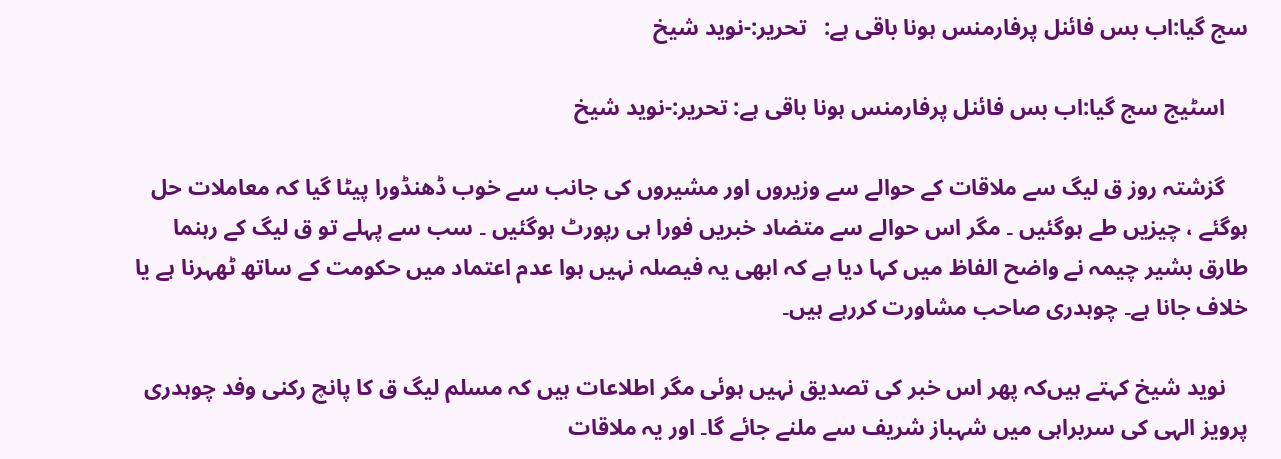سج گیا:اب بس فائنل پرفارمنس ہونا باقی ہے:   تحریر:-نوید شیخ

    اسٹیج سج گیا:اب بس فائنل پرفارمنس ہونا باقی ہے: تحریر:-نوید شیخ

    گزشتہ روز ق لیگ سے ملاقات کے حوالے سے وزیروں اور مشیروں کی جانب سے خوب ڈھنڈورا پیٹا گیا کہ معاملات حل ہوگئے ، چیزیں طے ہوگئیں ۔ مگر اس حوالے سے متضاد خبریں فورا ہی رپورٹ ہوگئیں ۔ سب سے پہلے تو ق لیگ کے رہنما طارق بشیر چیمہ نے واضح الفاظ میں کہا دیا ہے کہ ابھی یہ فیصلہ نہیں ہوا عدم اعتماد میں حکومت کے ساتھ ٹھہرنا ہے یا خلاف جانا ہے۔ چوہدری صاحب مشاورت کررہے ہیں۔

    نوید شیخ کہتے ہیں‌کہ پھر اس خبر کی تصدیق نہیں ہوئی مگر اطلاعات ہیں کہ مسلم لیگ ق کا پانچ رکنی وفد چوہدری پرویز الہی کی سربراہی میں شہباز شریف سے ملنے جائے گا۔ اور یہ ملاقات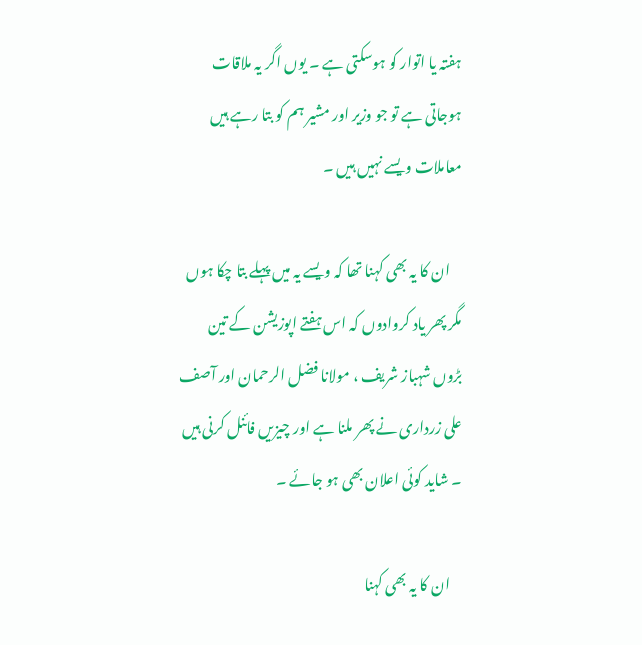ہفتہ یا اتوار کو ہوسکتی ہے ۔ یوں اگر یہ ملاقات ہوجاتی ہے تو جو وزیر اور مشیر ہم کو بتا رہے ہیں معاملات ویسے نہیں ہیں ۔

    ان کا یہ بھی کہنا تھا کہ ویسے یہ میں پہلے بتا چکا ہوں مگر پھر یاد کروادوں کہ اس ہفتے اپوزیشن کے تین بڑوں شہباز شریف ، مولانا فضل الرحمان اور آصف علی زرداری نے پھر ملنا ہے اور چیزیں فائنل کرنی ہیں ۔ شاید کوئی اعلان بھی ہو جائے ۔

    ان کا یہ بھی کہنا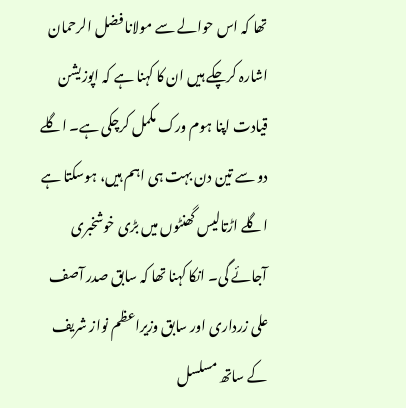تھا کہ اس حوالے سے مولانا فضل الرحمان اشارہ کرچکے ہیں ان کا کہنا ہے کہ اپوزیشن قیادت اپنا ہوم ورک مکمل کرچکی ہے۔ اگلے دو سے تین دن بہت ہی اہم ہیں، ہوسکتا ہے اگلے اڑتالیس گھنٹوں میں بڑی خوشخبری آجائے گی۔ انکا کہنا تھا کہ سابق صدر آصف علی زرداری اور سابق وزیراعظم نواز شریف کے ساتھ مسلسل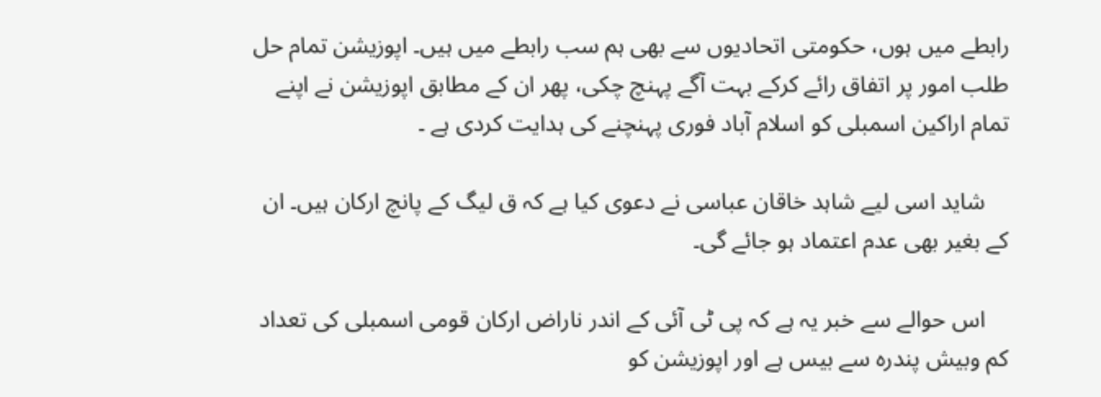رابطے میں ہوں، حکومتی اتحادیوں سے بھی ہم سب رابطے میں ہیں۔ اپوزیشن تمام حل طلب امور پر اتفاق رائے کرکے بہت آگے پہنچ چکی، پھر ان کے مطابق اپوزیشن نے اپنے تمام اراکین اسمبلی کو اسلام آباد فوری پہنچنے کی ہدایت کردی ہے ۔

    شاید اسی لیے شاہد خاقان عباسی نے دعوی کیا ہے کہ ق لیگ کے پانچ ارکان ہیں۔ ان کے بغیر بھی عدم اعتماد ہو جائے گی۔

    اس حوالے سے خبر یہ ہے کہ پی ٹی آئی کے اندر ناراض ارکان قومی اسمبلی کی تعداد کم وبیش پندرہ سے بیس ہے اور اپوزیشن کو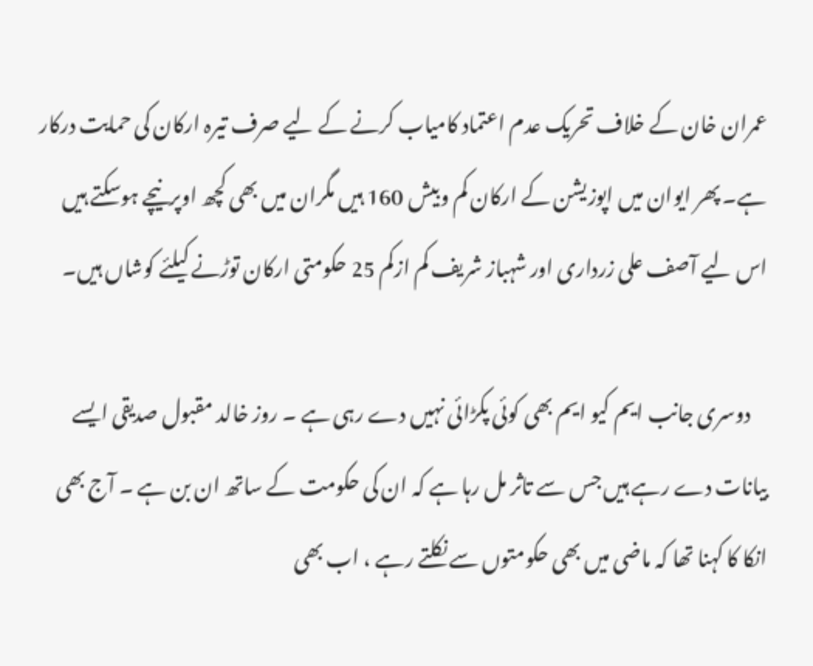عمران خان کے خلاف تحریک عدم اعتماد کامیاب کرنے کے لیے صرف تیرہ ارکان کی حمایت درکار ہے۔ پھر ایوان میں اپوزیشن کے ارکان کم وبیش 160 ہیں مگران میں بھی کچھ اوپرنیچے ہوسکتے ہیں اس لیے آصف علی زرداری اور شہباز شریف کم ازکم 25 حکومتی ارکان توڑنے کیلئے کوشاں ہیں۔

    دوسری جانب ایم کیو ایم بھی کوئی پکڑائی نہیں دے رہی ہے ۔ روز خالد مقبول صدیقی ایسے بیانات دے رہے ہیں جس سے تاثر مل رہا ہے کہ ان کی حکومت کے ساتھ ان بن ہے ۔ آج بھی انکا کا کہنا تھا کہ ماضی میں بھی حکومتوں سے نکلتے رہے ، اب بھی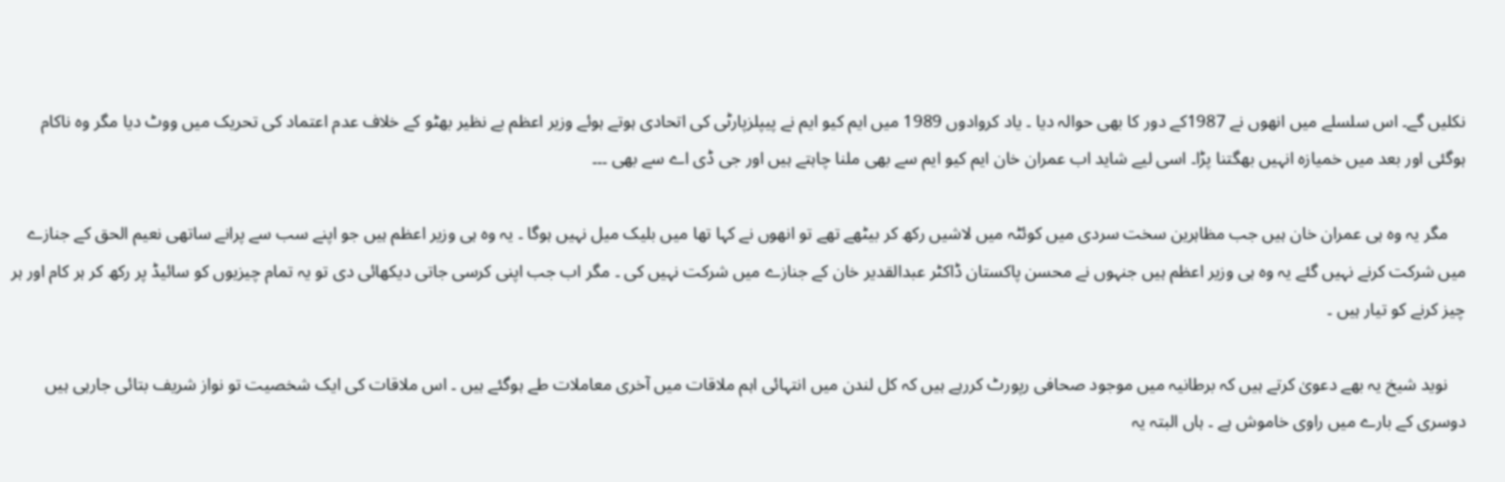نکلیں گے۔ اس سلسلے میں انھوں نے 1987کے دور کا بھی حوالہ دیا ۔ یاد کروادوں 1989 میں ایم کیو ایم نے پیپلزپارٹی کی اتحادی ہوتے ہوئے وزیر اعظم بے نظیر بھٹو کے خلاف عدم اعتماد کی تحریک میں ووٹ دیا مگر وہ ناکام ہوگئی اور بعد میں خمیازہ انہیں بھگتنا پڑا۔ اسی لیے شاید اب عمران خان ایم کیو ایم سے بھی ملنا چاہتے ہیں اور جی ڈی اے سے بھی ۔۔۔

    مگر یہ وہ ہی عمران خان ہیں جب مظاہرین سخت سردی میں کوئٹہ میں لاشیں رکھ کر بیٹھے تھے تو انھوں نے کہا تھا میں بلیک میل نہیں ہوگا ۔ یہ وہ ہی وزیر اعظم ہیں جو اپنے سب سے پرانے ساتھی نعیم الحق کے جنازے میں شرکت کرنے نہیں گئے یہ وہ ہی وزیر اعظم ہیں جنہوں نے محسن پاکستان ڈاکٹر عبدالقدیر خان کے جنازے میں شرکت نہیں کی ۔ مگر اب جب اپنی کرسی جاتی دیکھائی دی تو یہ تمام چیزیوں کو سائیڈ پر رکھ کر ہر کام اور ہر چیز کرنے کو تیار ہیں ۔

    نوید شیخ یہ بھے دعویٰ کرتے ہیں کہ برطانیہ میں موجود صحافی رپورٹ کررہے ہیں کہ کل لندن میں انتہائی اہم ملاقات میں آخری معاملات طے ہوگئے ہیں ۔ اس ملاقات کی ایک شخصیت تو نواز شریف بتائی جارہی ہیں دوسری کے بارے میں راوی خاموش ہے ۔ ہاں البتہ یہ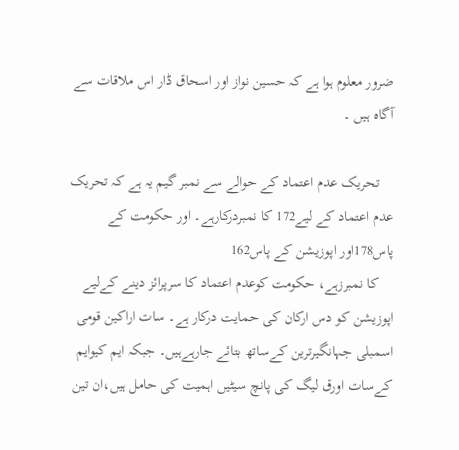ضرور معلوم ہوا ہے کہ حسین نواز اور اسحاق ڈار اس ملاقات سے آگاہ ہیں ۔

    تحریک عدم اعتماد کے حوالے سے نمبر گیم یہ ہے کہ تحریک عدم اعتماد کے لیے172 کا نمبردرکارہے۔ اور حکومت کے پاس178اور اپوزیشن کے پاس162
    کا نمبرزہے، حکومت کوعدم اعتماد کا سرپرائز دینے کےلیے اپوزیشن کو دس ارکان کی حمایت درکار ہے۔ سات اراکین قومی اسمبلی جہانگیرترین کےساتھ بتائے جارہےہیں۔ جبکہ ایم کیوایم کےسات اورق لیگ کی پانچ سیٹیں اہمیت کی حامل ہیں،ان تین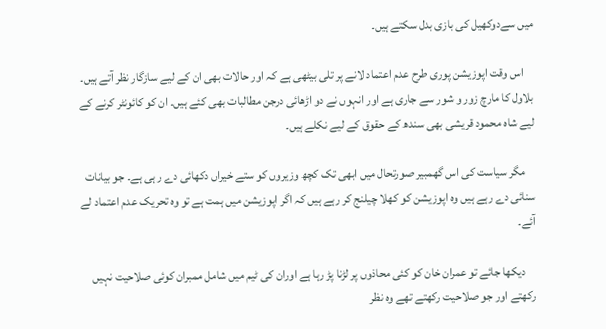میں سےدوکھیل کی بازی بدل سکتے ہیں۔

    اس وقت اپوزیشن پوری طرح عدم اعتماد لانے پر تلی بیٹھی ہے کہ اور حالات بھی ان کے لیے سازگار نظر آتے ہیں۔ بلاول کا مارچ زور و شور سے جاری ہے اور انہوں نے دو اڑھائی درجن مطالبات بھی کئے ہیں۔ ان کو کائونٹر کرنے کے لیے شاہ محمود قریشی بھی سندھ کے حقوق کے لیے نکلے ہیں۔

    مگر سیاست کی اس گھمبیر صورتحال میں ابھی تک کچھ وزیروں کو ستے خیراں دکھائی دے ر ہی ہے۔ جو بیانات سنائی دے رہے ہیں وہ اپوزیشن کو کھلا چیلنج کر رہے ہیں کہ اگر اپوزیشن میں ہمت ہے تو وہ تحریک عدم اعتماد لے آئے۔

    دیکھا جائے تو عمران خان کو کئی محاذوں پر لڑنا پڑ رہا ہے اوران کی ٹیم میں شامل ممبران کوئی صلاحیت نہیں رکھتے اور جو صلاحیت رکھتے تھے وہ نظر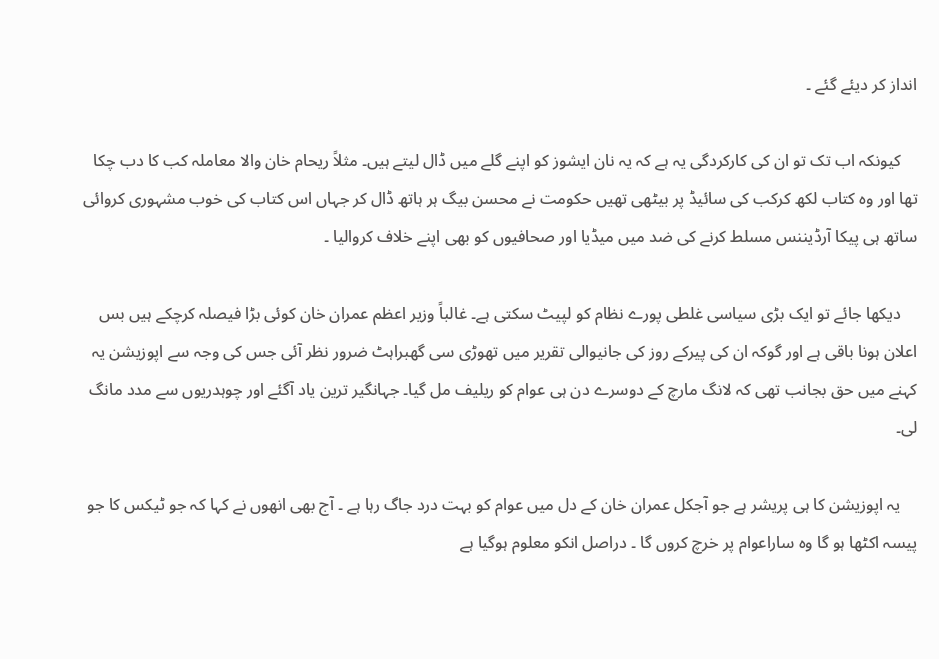انداز کر دیئے گئے ۔

    کیونکہ اب تک تو ان کی کارکردگی یہ ہے کہ یہ نان ایشوز کو اپنے گلے میں ڈال لیتے ہیں۔ مثلاً ریحام خان والا معاملہ کب کا دب چکا تھا اور وہ کتاب لکھ کرکب کی سائیڈ پر بیٹھی تھیں حکومت نے محسن بیگ ہر ہاتھ ڈال کر جہاں اس کتاب کی خوب مشہوری کروائی ساتھ ہی پیکا آرڈیننس مسلط کرنے کی ضد میں میڈیا اور صحافیوں کو بھی اپنے خلاف کروالیا ۔

    دیکھا جائے تو ایک بڑی سیاسی غلطی پورے نظام کو لپیٹ سکتی ہے۔ غالباً وزیر اعظم عمران خان کوئی بڑا فیصلہ کرچکے ہیں بس اعلان ہونا باقی ہے اور گوکہ ان کی پیرکے روز کی جانیوالی تقریر میں تھوڑی سی گھبراہٹ ضرور نظر آئی جس کی وجہ سے اپوزیشن یہ کہنے میں حق بجانب تھی کہ لانگ مارچ کے دوسرے دن ہی عوام کو ریلیف مل گیا۔ جہانگیر ترین یاد آگئے اور چوہدریوں سے مدد مانگ لی۔

    یہ اپوزیشن کا ہی پریشر ہے جو آجکل عمران خان کے دل میں عوام کو بہت درد جاگ رہا ہے ۔ آج بھی انھوں نے کہا کہ جو ٹیکس کا جو پیسہ اکٹھا ہو گا وہ ساراعوام پر خرچ کروں گا ۔ دراصل انکو معلوم ہوگیا ہے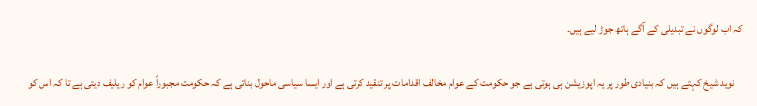کہ اب لوگوں نے تبدیلی کے آگے ہاتھ جوڑ لیے ہیں۔

    نوید شیخ کہتے ہیں کہ بنیادی طور پر یہ اپوزیشن ہی ہوتی ہے جو حکومت کے عوام مخالف اقدامات پر تنقید کرتی ہے اور ایسا سیاسی ماحول بناتی ہے کہ حکومت مجبوراً عوام کو ریلیف دیتی ہے تا کہ اس کو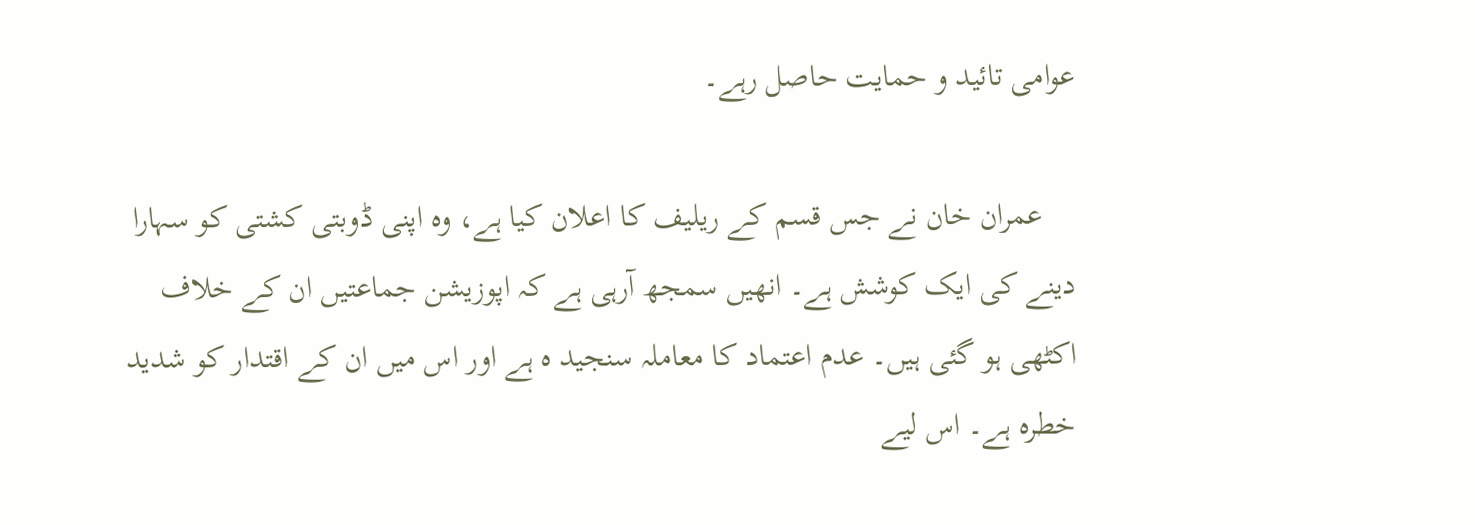عوامی تائید و حمایت حاصل رہے۔

    عمران خان نے جس قسم کے ریلیف کا اعلان کیا ہے، وہ اپنی ڈوبتی کشتی کو سہارا دینے کی ایک کوشش ہے۔ انھیں سمجھ آرہی ہے کہ اپوزیشن جماعتیں ان کے خلاف اکٹھی ہو گئی ہیں۔ عدم اعتماد کا معاملہ سنجید ہ ہے اور اس میں ان کے اقتدار کو شدید خطرہ ہے۔ اس لیے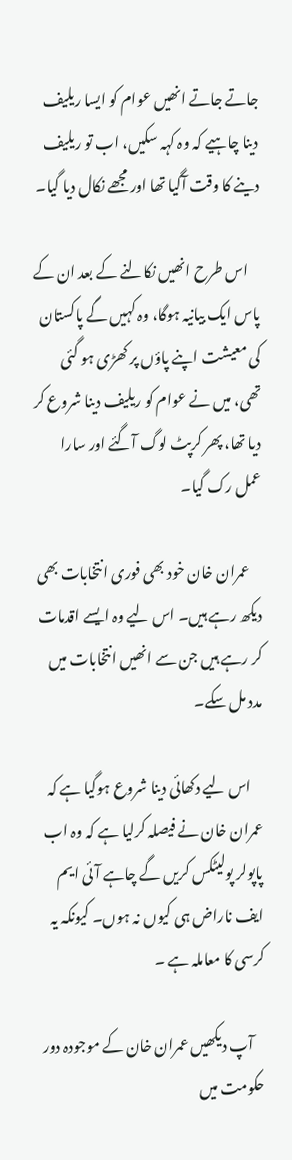جاتے جاتے انھیں عوام کو ایسا ریلیف دینا چاہیے کہ وہ کہہ سکیں، اب تو ریلیف دینے کا وقت آگیا تھا اور مجھے نکال دیا گیا۔

    اس طرح انھیں نکالنے کے بعد ان کے پاس ایک بیانیہ ہوگا، وہ کہیں گے پاکستان کی معیشت اپنے پاؤں پر کھڑی ہو گئی تھی، میں نے عوام کو ریلیف دینا شروع کر دیا تھا، پھر کرپٹ لوگ آگئے اور سارا عمل رک گیا۔

    عمران خان خود بھی فوری انتخابات بھی دیکھ رہے ہیں۔ اس لیے وہ ایسے اقدمات کر رہے ہیں جن سے انھیں انتخابات میں مدد مل سکے۔

    اس لیے دکھائی دینا شروع ہوگیا ہے کہ عمران خان نے فیصلہ کرلیا ہے کہ وہ اب پاپولر پولیٹکس کریں گے چاہے آئی ایم ایف ناراض ہی کیوں نہ ہوں۔ کیونکہ یہ کرسی کا معاملہ ہے ۔

    آپ دیکھیں عمران خان کے موجودہ دور حکومت میں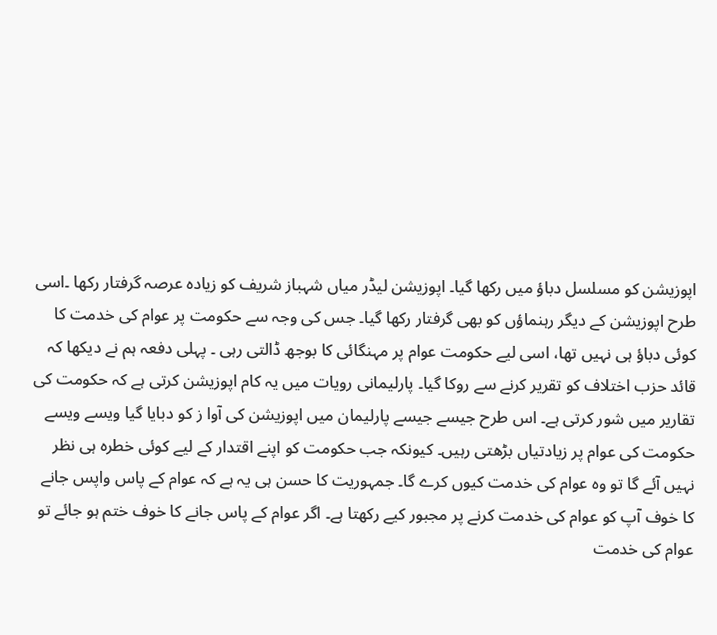اپوزیشن کو مسلسل دباؤ میں رکھا گیا۔ اپوزیشن لیڈر میاں شہباز شریف کو زیادہ عرصہ گرفتار رکھا ۔اسی طرح اپوزیشن کے دیگر رہنماؤں کو بھی گرفتار رکھا گیا۔ جس کی وجہ سے حکومت پر عوام کی خدمت کا کوئی دباؤ ہی نہیں تھا، اسی لیے حکومت عوام پر مہنگائی کا بوجھ ڈالتی رہی ۔ پہلی دفعہ ہم نے دیکھا کہ قائد حزب اختلاف کو تقریر کرنے سے روکا گیا۔ پارلیمانی رویات میں یہ کام اپوزیشن کرتی ہے کہ حکومت کی تقاریر میں شور کرتی ہے۔ اس طرح جیسے جیسے پارلیمان میں اپوزیشن کی آوا ز کو دبایا گیا ویسے ویسے حکومت کی عوام پر زیادتیاں بڑھتی رہیں۔ کیونکہ جب حکومت کو اپنے اقتدار کے لیے کوئی خطرہ ہی نظر نہیں آئے گا تو وہ عوام کی خدمت کیوں کرے گا۔ جمہوریت کا حسن ہی یہ ہے کہ عوام کے پاس واپس جانے کا خوف آپ کو عوام کی خدمت کرنے پر مجبور کیے رکھتا ہے۔ اگر عوام کے پاس جانے کا خوف ختم ہو جائے تو عوام کی خدمت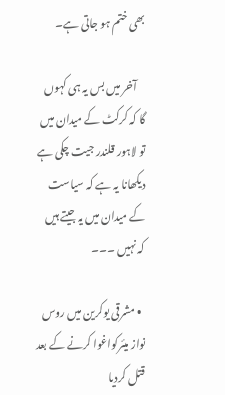بھی ختم ہو جاتی ہے۔

    آخر میں بس یہ ہی کہوں گا کہ کرکٹ کے میدان میں تو لاہور قلندر جیت چکی ہے دیکھانا یہ ہے کہ سیاست کے میدان میں یہ جیتے ہیں کہ نہیں ۔۔۔

  • مشرقی یوکرین میں روس نواز میئرکواغوا کرنے کے بعد قتل کردیا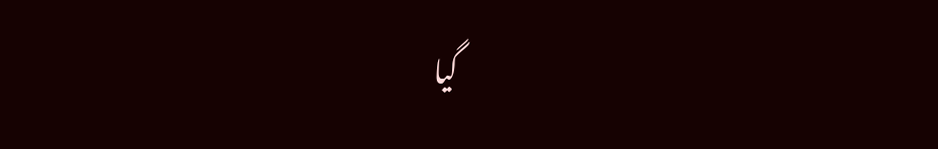گیا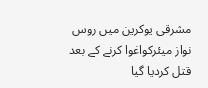مشرقی یوکرین میں روس نواز میئرکواغوا کرنے کے بعد قتل کردیا گیا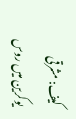کیف: مشرقی یوکرین میں روس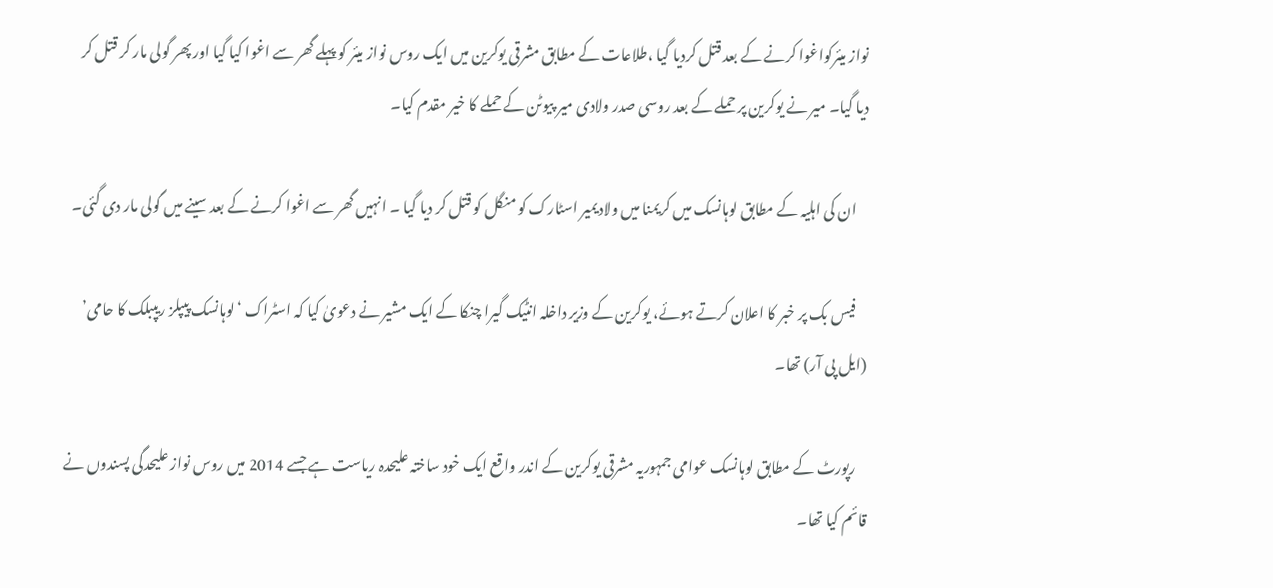نواز میئرکواغوا کرنے کے بعد قتل کردیا گیا ،طلاعات کے مطابق مشرقی یوکرین میں ایک روس نواز میئر کو پہلے گھر سے اغوا کیا گیا اور پھر گولی مار کر قتل کر دیا گیا۔ میر نے یوکرین پر حملے کے بعد روسی صدر ولادی میر پیوٹن کے حملے کا خیر مقدم کیا۔

    ان کی اہلیہ کے مطابق لوہانسک میں کریمنا میں ولادیمیر اسٹارک کو منگل کو قتل کر دیا گیا ۔ انہیں گھر سے اغوا کرنے کے بعد سینے میں گولی مار دی گئی۔

    فیس بک پر خبر کا اعلان کرتے ہوئے، یوکرین کے وزیر داخلہ انٹیک گیرا چنکا کے ایک مشیر نے دعویٰ کیا کہ اسٹراک ‘لوہانسک پیپلز ریپبلک کا حامی’ (ایل پی آر) تھا۔

    رپورٹ کے مطابق لوہانسک عوامی جمہوریہ مشرقی یوکرین کے اندر واقع ایک خود ساختہ علیحدہ ریاست ہے جسے 2014 میں روس نواز علیحدگی پسندوں نے قائم کیا تھا۔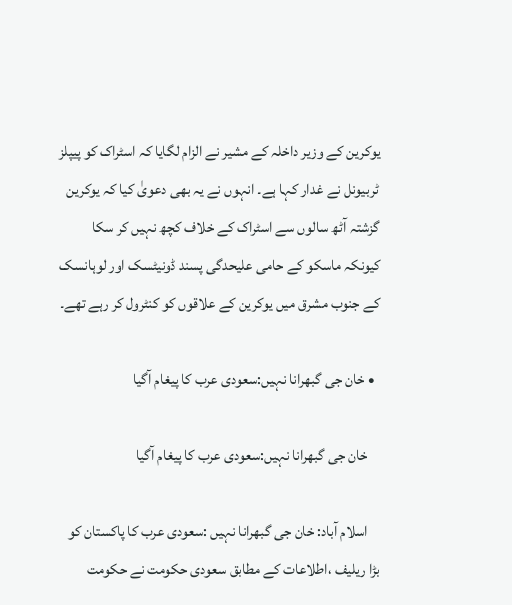یوکرین کے وزیر داخلہ کے مشیر نے الزام لگایا کہ اسٹراک کو پیپلز ٹربیونل نے غدار کہا ہے۔ انہوں نے یہ بھی دعویٰ کیا کہ یوکرین گزشتہ آٹھ سالوں سے اسٹراک کے خلاف کچھ نہیں کر سکا کیونکہ ماسکو کے حامی علیحدگی پسند ڈونیٹسک اور لوہانسک کے جنوب مشرق میں یوکرین کے علاقوں کو کنٹرول کر رہے تھے۔

  • خان جی گبھرانا نہیں:سعودی عرب کا پیغام آگیا

    خان جی گبھرانا نہیں:سعودی عرب کا پیغام آگیا

    اسلام آباد: خان جی گبھرانا نہیں :سعودی عرب کا پاکستان کو بڑا ریلیف ،اطلاعات کے مطابق سعودی حکومت نے حکومت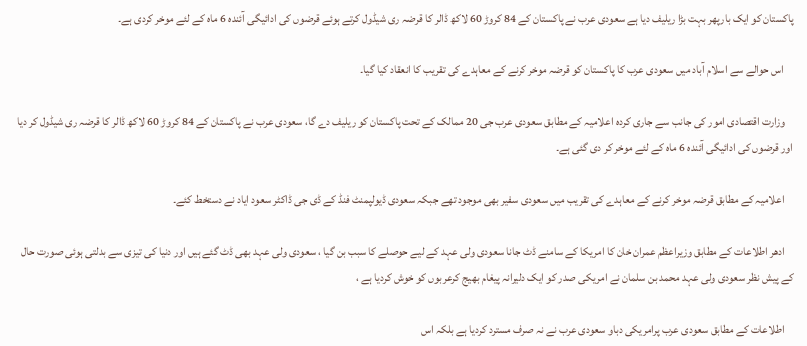پاکستان کو ایک بارپھر بہت بڑا ریلیف دیا ہے سعودی عرب نے پاکستان کے 84 کروڑ 60 لاکھ ڈالر کا قرضہ ری شیڈول کرتے ہوئے قرضوں کی ادائیگی آئندہ 6 ماہ کے لئے موخر کردی ہے۔

    اس حوالے سے اسلام آباد میں سعودی عرب کا پاکستان کو قرضہ موخر کرنے کے معاہدے کی تقریب کا انعقاد کیا گیا۔

    وزارت اقتصادی امور کی جانب سے جاری کردہ اعلامیہ کے مطابق سعودی عرب جی 20 ممالک کے تحت پاکستان کو ریلیف دے گا، سعودی عرب نے پاکستان کے 84 کروڑ 60 لاکھ ڈالر کا قرضہ ری شیڈول کر دیا اور قرضوں کی ادائیگی آئندہ 6 ماہ کے لئے موخر کر دی گئی ہے۔

    اعلامیہ کے مطابق قرضہ موخر کرنے کے معاہدے کی تقریب میں سعودی سفیر بھی موجود تھے جبکہ سعودی ڈیولپمنٹ فنڈ کے ڈی جی ڈاکٹر سعود ایاد نے دستخط کئے۔

    ادھر اطلاعات کے مطابق وزیراعظم عمران خان کا امریکا کے سامنے ڈٹ جانا سعودی ولی عہد کے لیے حوصلے کا سبب بن گیا ، سعودی ولی عہد بھی ڈٹ گئے ہیں اور دنیا کی تیزی سے بدلتی ہوئی صورت حال کے پیش نظر سعودی ولی عہد محمد بن سلمان نے امریکی صدر کو ایک دلیرانہ پیغام بھیج کرعربوں کو خوش کردیا ہے ،

    اطلاعات کے مطابق سعودی عرب پرامریکی دباو سعودی عرب نے نہ صرف مسترد کردیا ہے بلکہ اس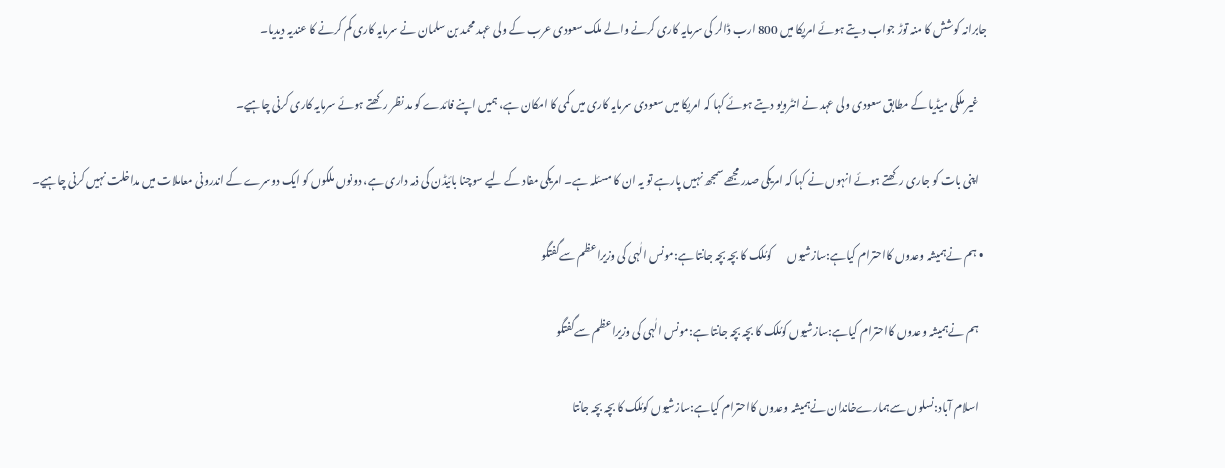جابرانہ کوشش کا منہ توڑ جواب دیتے ہوئے امریکا میں 800 ارب ڈالر کی سرمایہ کاری کرنے والے ملک سعودی عرب کے ولی عہد محمد بن سلمان نے سرمایہ کاری کم کرنے کا عندیہ دیدیا۔

    غیر ملکی میڈیا کے مطابق سعودی ولی عہد نے انٹرویو دیتے ہوئے کہا کہ امریکا میں سعودی سرمایہ کاری میں کمی کا امکان ہے، ہمیں اپنے فائدے کو مد نظر رکھتے ہوئے سرمایہ کاری کرنی چاہیے۔

    اپنی بات کو جاری رکھتے ہوئے انہوں نے کہا کہ امریکی صدر مجھے سمجھ نہیں پارہے تو یہ ان کا مسئلہ ہے۔ امریکی مفاد کے لیے سوچنا بائیڈن کی ذمہ داری ہے، دونوں ملکوں کو ایک دوسرے کے اندرونی معاملات میں مداخلت نہیں کرنی چاہیے۔

  • ہم نےہمیشہ وعدوں کااحترام کیاہے:سازشیوں       کومُلک کا بچہ بچہ جانتا ہے:مونس الٰہی کی وزیراعظم سےگفتگو

    ہم نےہمیشہ وعدوں کااحترام کیاہے:سازشیوں کومُلک کا بچہ بچہ جانتا ہے:مونس الٰہی کی وزیراعظم سےگفتگو

    اسلام آباد:نسلوں سےہمارےخاندان نےہمیشہ وعدوں کااحترام کیاہے:سازشیوں کومُلک کا بچہ بچہ جانتا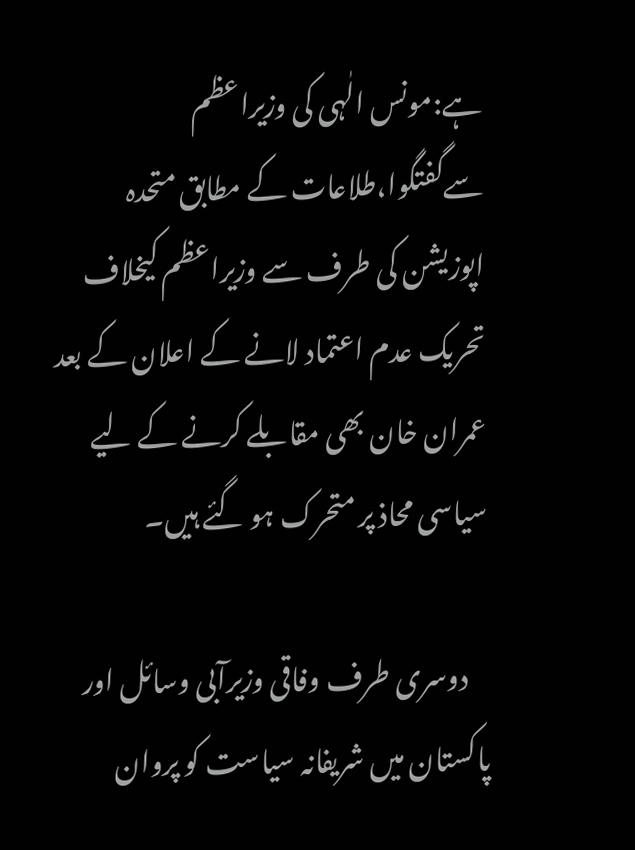ہے:مونس الٰہی کی وزیراعظم سےگفتگوا،طلاعات کے مطابق متحدہ اپوزیشن کی طرف سے وزیراعظم کیخلاف تحریک عدم اعتماد لانے کے اعلان کے بعد عمران خان بھی مقابلے کرنے کے لیے سیاسی محاذ پر متحرک ہو گئے ہیں۔

    دوسری طرف وفاقی وزیرآبی وسائل اور پاکستان میں‌ شریفانہ سیاست کو پروان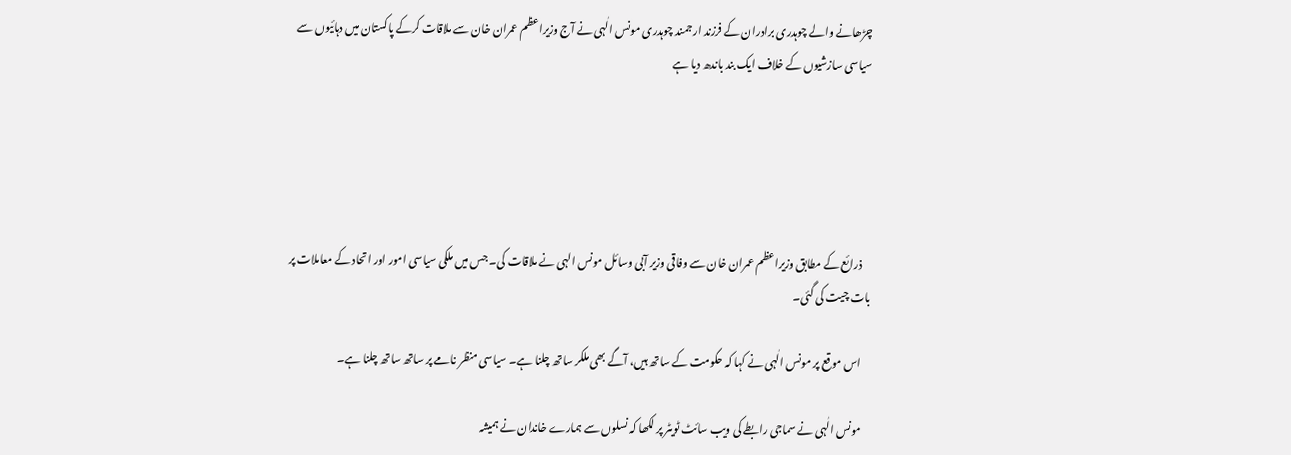چڑھانے والے چوہدری برادران کے فرزند ارجمند چوہدری مونس الٰہی نے آج وزیراعظم عمران خان سے ملاقات کرکے پاکستان میں دہائیوں سے سیاسی سازشیوں کے خلاف ایک بند باندھ دیا ہے





    ذرائع کے مطابق وزیراعظم عمران خان سے وفاقی وزیر آبی وسائل مونس الہی نے ملاقات کی۔ جس میں ملکی سیاسی امور اور اتحاد کے معاملات پر بات چیت کی گئی۔

    اس موقع پر مونس الٰہی نے کہا کہ حکومت کے ساتھ ہیں، آگے بھی ملکر ساتھ چلنا ہے۔ سیاسی منظر نامے پر ساتھ ساتھ چلنا ہے۔

    مونس الٰہی نے سماجی رابطے کی ویب سائٹ ٹویٹر پر لکھا کہ نسلوں سے ہمارے خاندان نے ہمیشہ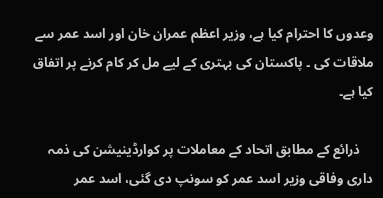وعدوں کا احترام کیا ہے، وزیر اعظم عمران خان اور اسد عمر سے ملاقات کی ۔ پاکستان کی بہتری کے لیے مل کر کام کرنے پر اتفاق کیا ہے۔

    ذرائع کے مطابق اتحاد کے معاملات پر کوارڈینیشن کی ذمہ داری وفاقی وزیر اسد عمر کو سونپ دی گئی، اسد عمر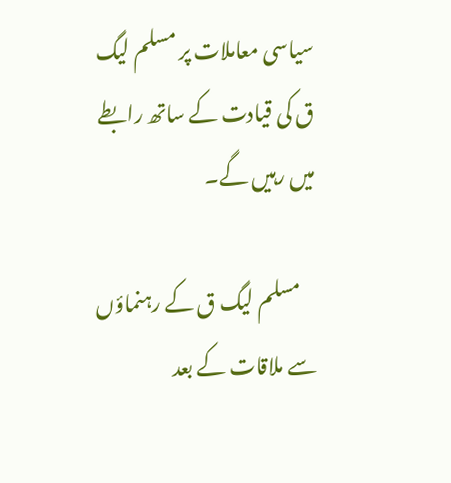سیاسی معاملات پر مسلم لیگ ق کی قیادت کے ساتھ رابطے میں رہیں گے۔

    مسلم لیگ ق کے رہنماؤں سے ملاقات کے بعد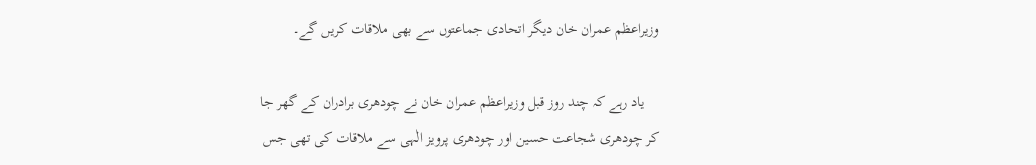وزیراعظم عمران خان دیگر اتحادی جماعتوں سے بھی ملاقات کریں گے۔

    یاد رہے کہ چند روز قبل وزیراعظم عمران خان نے چودھری برادران کے گھر جا کر چودھری شجاعت حسین اور چودھری پرویز الٰہی سے ملاقات کی تھی جس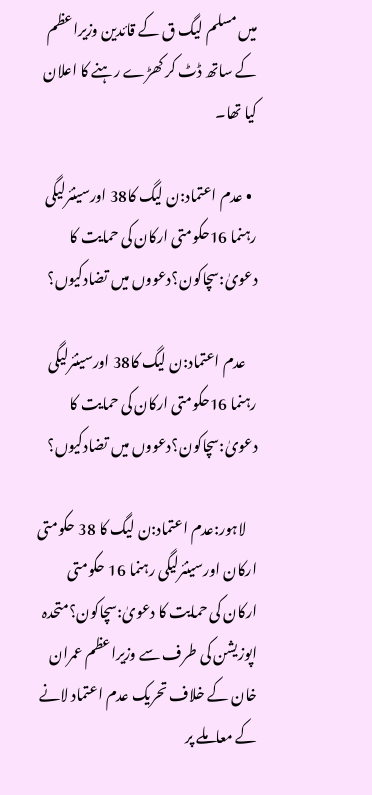میں مسلم لیگ ق کے قائدین وزیراعظم کے ساتھ ڈٹ کر کھڑے رہنے کا اعلان کیا تھا۔

  • عدم اعتماد:ن لیگ کا38 اورسینئرلیگی رہنما 16حکومتی ارکان کی حمایت کا دعویٰ:سچاکون؟دعووں میں تضادکیوں؟

    عدم اعتماد:ن لیگ کا38 اورسینئرلیگی رہنما 16حکومتی ارکان کی حمایت کا دعویٰ:سچاکون؟دعووں میں تضادکیوں؟

    لاہور:عدم اعتماد:ن لیگ کا 38 حکومتی ارکان اورسینئرلیگی رہنما 16 حکومتی ارکان کی حمایت کا دعویٰ:سچاکون؟متحدہ اپوزیشن کی طرف سے وزیراعظم عمران خان کے خلاف تحریک عدم اعتماد لانے کے معاملے پر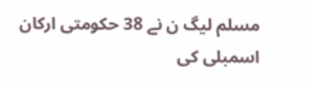مسلم لیگ ن نے 38 حکومتی ارکان اسمبلی کی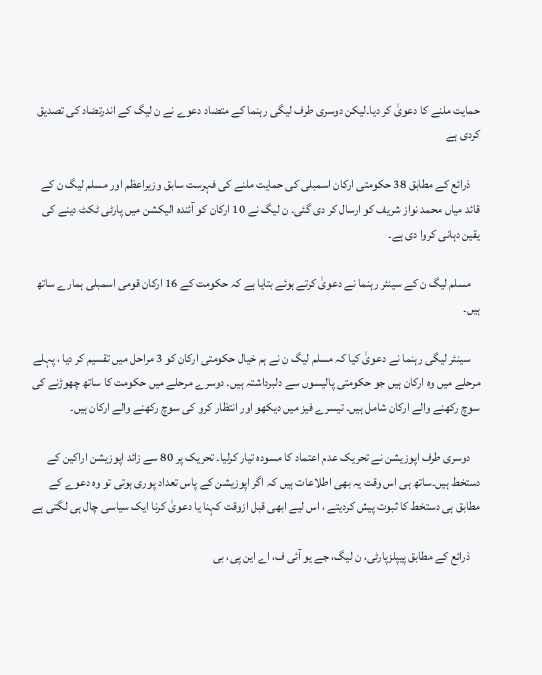حمایت ملنے کا دعویٰ کر دیا۔لیکن دوسری طرف لیگی رہنما کے متضاد دعوے نے ن لیگ کے اندرتضاد کی تصدیق کردی ہے

    ذرائع کے مطابق 38 حکومتی ارکان اسمبلی کی حمایت ملنے کی فہرست سابق وزیراعظم اور مسلم لیگ ن کے قائد میاں محمد نواز شریف کو ارسال کر دی گئی۔ ن لیگ نے 10 ارکان کو آئندہ الیکشن میں پارٹی ٹکٹ دینے کی یقین دہانی کروا دی ہے۔

    مسلم لیگ ن کے سینئر رہنما نے دعویٰ کرتے ہوئے بتایا ہے کہ حکومت کے 16 ارکان قومی اسمبلی ہمارے ساتھ ہیں۔

    سینئر لیگی رہنما نے دعویٰ کیا کہ مسلم لیگ ن نے ہم خیال حکومتی ارکان کو 3 مراحل میں تقسیم کر دیا ، پہلے مرحلے میں وہ ارکان ہیں جو حکومتی پالیسوں سے دلبرداشتہ ہیں۔ دوسرے مرحلے میں حکومت کا ساتھ چھوڑنے کی سوچ رکھنے والے ارکان شامل ہیں۔ تیسرے فیز میں دیکھو اور انتظار کرو کی سوچ رکھنے والے ارکان ہیں۔

    دوسری طرف اپوزیشن نے تحریک عدم اعتماد کا مسودہ تیار کرلیا۔ تحریک پر 80 سے زائد اپوزیشن اراکین کے دستخط ہیں۔ساتھ ہی اس وقت یہ بھی اطلاعات ہیں کہ اگر اپوزیشن کے پاس تعداد پوری ہوتی تو وہ دعوے کے مطابق ہی دستخط کا ثبوت پیش کردیتے ، اس لیے ابھی قبل ازوقت کہنا یا دعویٰ کرنا ایک سیاسی چال ہی لگتی ہے

    ذرائع کے مطابق پیپلزپارٹی، ن لیگ، جے یو آئی ف، اے این پی، بی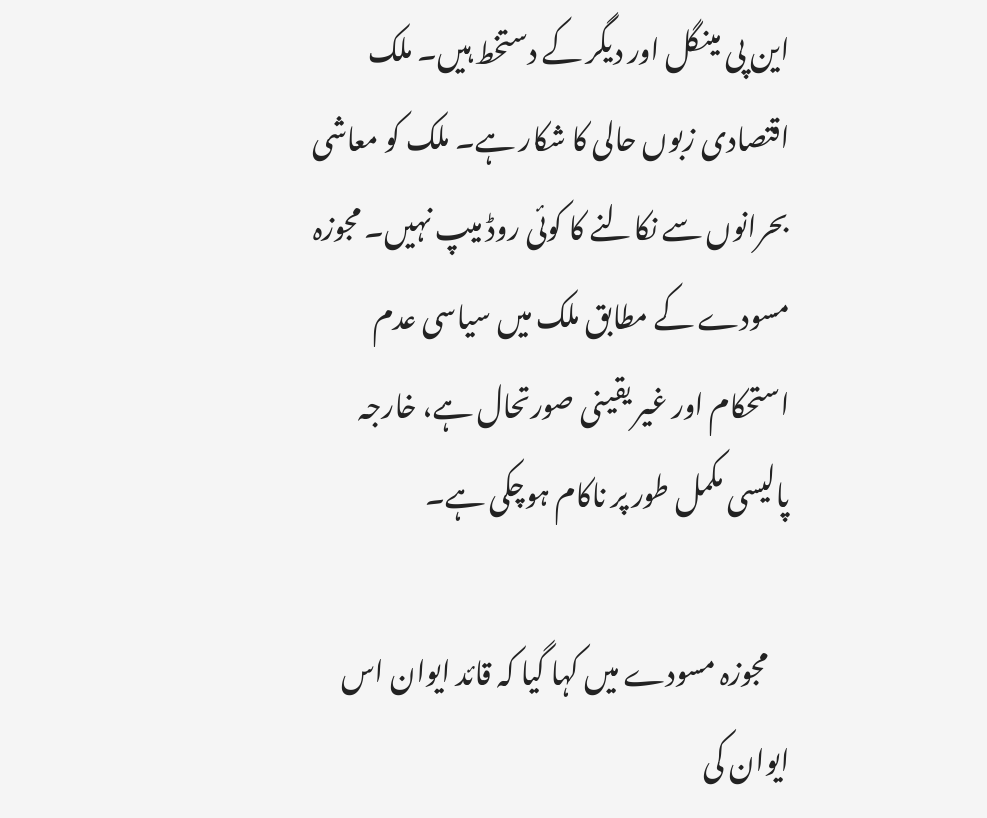این پی مینگل اور دیگر کے دستخط ہیں۔ ملک اقتصادی زبوں حالی کا شکار ہے۔ ملک کو معاشی بحرانوں سے نکالنے کا کوئی روڈ میپ نہیں۔ مجوزہ مسودے کے مطابق ملک میں سیاسی عدم استحکام اور غیر یقینی صورتحال ہے، خارجہ پالیسی مکمل طور پر ناکام ہوچکی ہے۔

    مجوزہ مسودے میں کہا گیا کہ قائد ایوان اس ایوان کی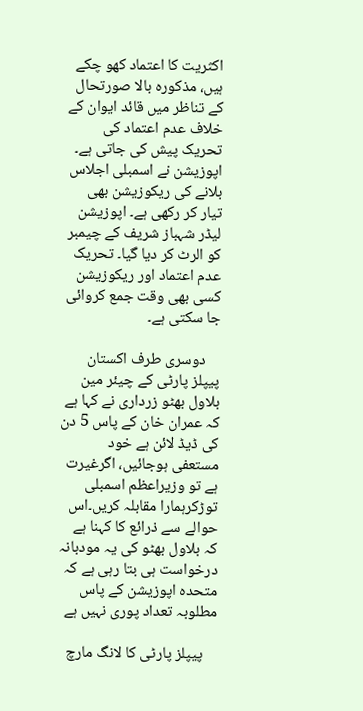اکثریت کا اعتماد کھو چکے ہیں، مذکورہ بالا صورتحال کے تناظر میں قائد ایوان کے خلاف عدم اعتماد کی تحریک پیش کی جاتی ہے۔ اپوزیشن نے اسمبلی اجلاس بلانے کی ریکوزیشن بھی تیار کر رکھی ہے۔ اپوزیشن لیڈر شہباز شریف کے چیمبر کو الرٹ کر دیا گیا۔ تحریک عدم اعتماد اور ریکوزیشن کسی بھی وقت جمع کروائی جا سکتی ہے۔

    دوسری طرف اکستان پیپلز پارٹی کے چیئر مین بلاول بھٹو زرداری نے کہا ہے کہ عمران خان کے پاس 5 دن کی ڈیڈ لائن ہے خود مستعفی ہوجائیں، اگرغیرت ہے تو وزیراعظم اسمبلی توڑکرہمارا مقابلہ کریں۔اس حوالے سے ذرائع کا کہنا ہے کہ بلاول بھٹو کی یہ مودبانہ درخواست ہی بتا رہی ہے کہ متحدہ اپوزیشن کے پاس مطلوبہ تعداد پوری نہیں ہے

    پیپلز پارٹی کا لانگ مارچ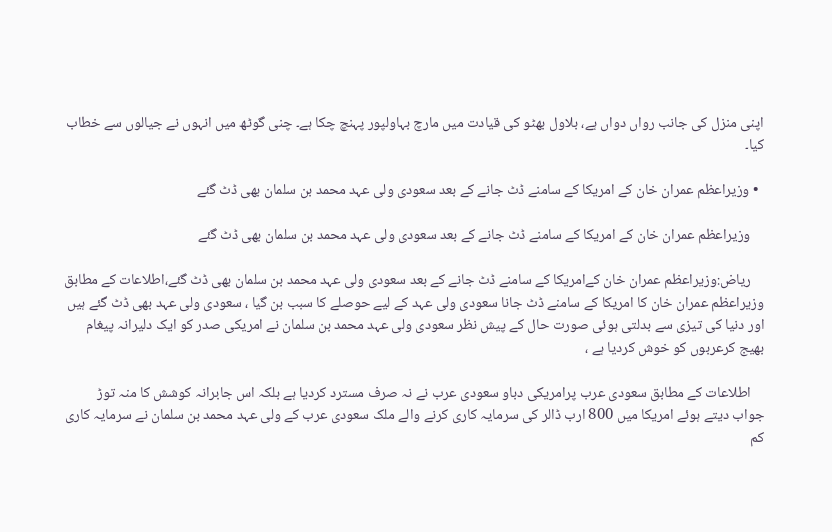اپنی منزل کی جانب رواں دواں ہے، بلاول بھٹو کی قیادت میں مارچ بہاولپور پہنچ چکا ہے۔ چنی گوٹھ میں انہوں نے جیالوں سے خطاب کیا۔

  • وزیراعظم عمران خان کے امریکا کے سامنے ڈٹ جانے کے بعد سعودی ولی عہد محمد بن سلمان بھی ڈٹ گئے

    وزیراعظم عمران خان کے امریکا کے سامنے ڈٹ جانے کے بعد سعودی ولی عہد محمد بن سلمان بھی ڈٹ گئے

    ریاض:وزیراعظم عمران خان کےامریکا کے سامنے ڈٹ جانے کے بعد سعودی ولی عہد محمد بن سلمان بھی ڈٹ گئے،اطلاعات کے مطابق وزیراعظم عمران خان کا امریکا کے سامنے ڈٹ جانا سعودی ولی عہد کے لیے حوصلے کا سبب بن گیا ، سعودی ولی عہد بھی ڈٹ گئے ہیں اور دنیا کی تیزی سے بدلتی ہوئی صورت حال کے پیش نظر سعودی ولی عہد محمد بن سلمان نے امریکی صدر کو ایک دلیرانہ پیغام بھیج کرعربوں کو خوش کردیا ہے ،

    اطلاعات کے مطابق سعودی عرب پرامریکی دباو سعودی عرب نے نہ صرف مسترد کردیا ہے بلکہ اس جابرانہ کوشش کا منہ توڑ جواب دیتے ہوئے امریکا میں 800 ارب ڈالر کی سرمایہ کاری کرنے والے ملک سعودی عرب کے ولی عہد محمد بن سلمان نے سرمایہ کاری کم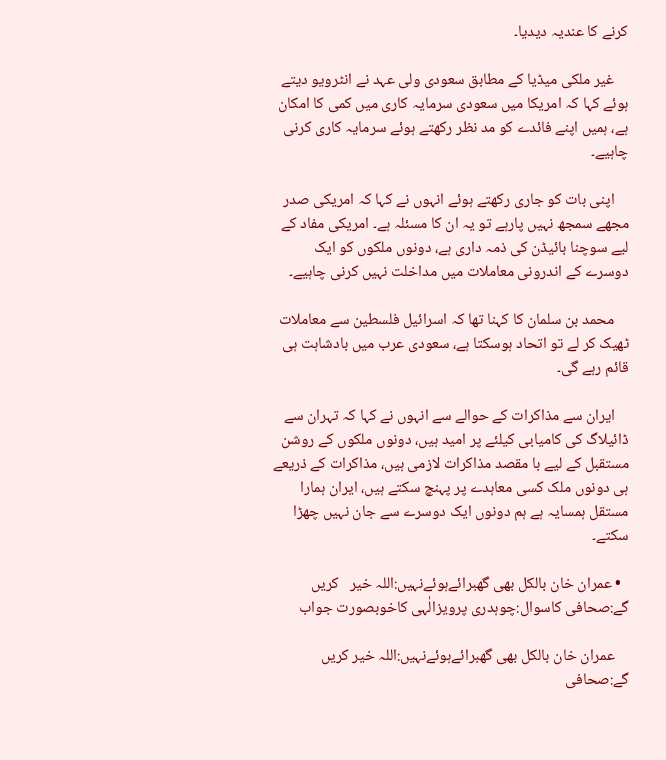کرنے کا عندیہ دیدیا۔

    غیر ملکی میڈیا کے مطابق سعودی ولی عہد نے انٹرویو دیتے ہوئے کہا کہ امریکا میں سعودی سرمایہ کاری میں کمی کا امکان ہے، ہمیں اپنے فائدے کو مد نظر رکھتے ہوئے سرمایہ کاری کرنی چاہیے۔

    اپنی بات کو جاری رکھتے ہوئے انہوں نے کہا کہ امریکی صدر مجھے سمجھ نہیں پارہے تو یہ ان کا مسئلہ ہے۔ امریکی مفاد کے لیے سوچنا بائیڈن کی ذمہ داری ہے، دونوں ملکوں کو ایک دوسرے کے اندرونی معاملات میں مداخلت نہیں کرنی چاہیے۔

    محمد بن سلمان کا کہنا تھا کہ اسرائیل فلسطین سے معاملات ٹھیک کر لے تو اتحاد ہوسکتا ہے، سعودی عرب میں بادشاہت ہی قائم رہے گی۔

    ایران سے مذاکرات کے حوالے سے انہوں نے کہا کہ تہران سے ڈائیلاگ کی کامیابی کیلئے پر امید ہیں، دونوں ملکوں کے روشن مستقبل کے لیے با مقصد مذاکرات لازمی ہیں، مذاکرات کے ذریعے ہی دونوں ملک کسی معاہدے پر پہنچ سکتے ہیں، ایران ہمارا مستقل ہمسایہ ہے ہم دونوں ایک دوسرے سے جان نہیں چھڑا سکتے۔

  • عمران خان بالکل بھی گھبرائےہوئےنہیں:اللہ خیر   کریں گے:صحافی کاسوال:چوہدری پرویزالٰہی کاخوبصورت جواب

    عمران خان بالکل بھی گھبرائےہوئےنہیں:اللہ خیر کریں گے:صحافی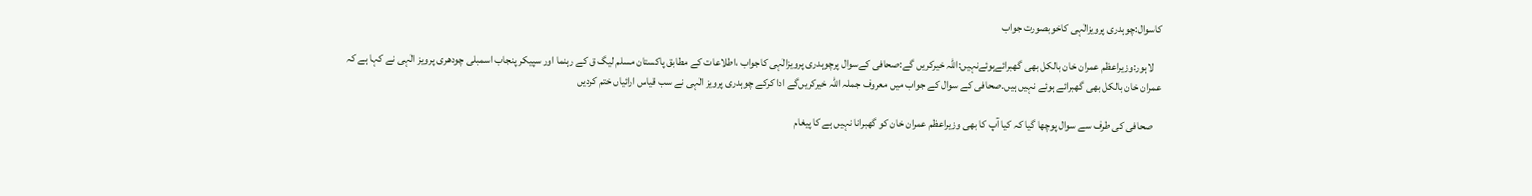کاسوال:چوہدری پرویزالٰہی کاخوبصورت جواب

    لاہور:وزیراعظم عمران خان بالکل بھی گھبرائےہوئےنہیں:اللہ خیرکریں گے:صحافی کےسوال پرچوہدری پرویزالٰہی کاجواب ،اطلاعات کے مطابق پاکستان مسلم لیگ ق کے رہنما اور سپیکر پنجاب اسمبلی چودھری پرویز الٰہی نے کہا ہے کہ عمران خان بالکل بھی گھبرائے ہوئے نہیں ہیں۔صحافی کے سوال کے جواب میں معروف جملہ اللہ خیرکریں‌گے ادا کرکے چوہدری پرویز الٰہی نے سب قیاس ارائیاں ختم کردیں

    صحافی کی طرف سے سوال پوچھا گیا کہ کیا آپ کا بھی وزیراعظم عمران خان کو گھبرانا نہیں ہے کا پیغام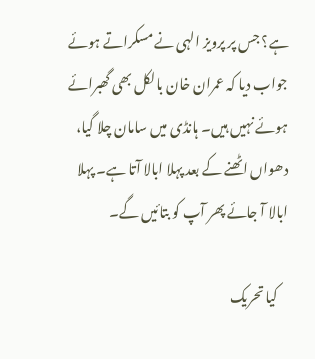ہے؟ جس پر پرویز الہی نے مسکراتے ہوئے جواب دیا کہ عمران خان بالکل بھی گھبرائے ہوئے نہیں ہیں۔ ہانڈی میں سامان چلا گیا، دھواں اٹھنے کے بعد پہلا ابالا آتا ہے۔ پہلا ابالا آ جائے پھر آپ کو بتائیں گے۔

    کیا تحریک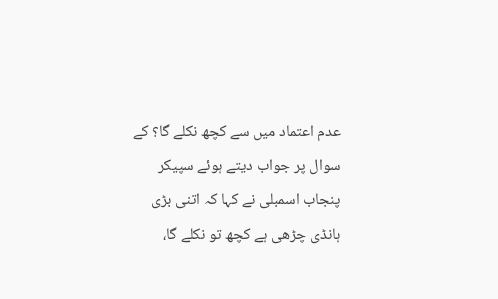عدم اعتماد میں سے کچھ نکلے گا؟ کے سوال پر جواب دیتے ہوئے سپیکر پنجاب اسمبلی نے کہا کہ اتنی بڑی ہانڈی چڑھی ہے کچھ تو نکلے گا،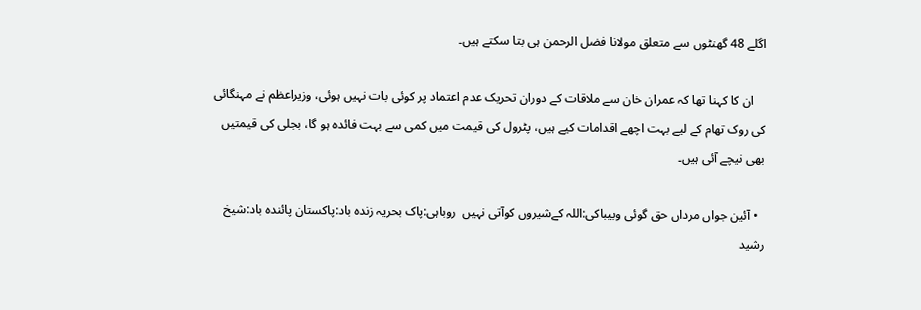اگلے 48 گھنٹوں سے متعلق مولانا فضل الرحمن ہی بتا سکتے ہیں۔

    ان کا کہنا تھا کہ عمران خان سے ملاقات کے دوران تحریک عدم اعتماد پر کوئی بات نہیں ہوئی، وزیراعظم نے مہنگائی کی روک تھام کے لیے بہت اچھے اقدامات کیے ہیں، پٹرول کی قیمت میں کمی سے بہت فائدہ ہو گا، بجلی کی قیمتیں بھی نیچے آئی ہیں۔

  • آئین جواں مرداں حق گوئی وبیباکی:اللہ کےشیروں کوآتی نہیں  روباہی:پاک بحریہ زندہ باد:پاکستان پائندہ باد:شیخ رشید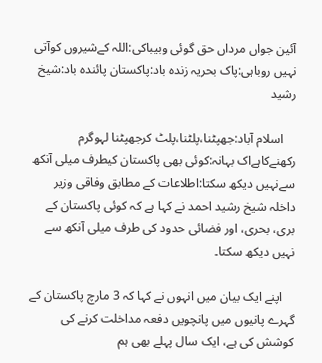آئین جواں مرداں حق گوئی وبیباکی:اللہ کےشیروں کوآتی نہیں روباہی:پاک بحریہ زندہ باد:پاکستان پائندہ باد:شیخ رشید

    اسلام آباد:جھپٹنا،پلٹنا،پلٹ کرجھپٹنا لہوگرم رکھنےکاہےاک بہانہ:کوئی بھی پاکستان کیطرف میلی آنکھ سےنہیں دیکھ سکتا:اطلاعات کے مطابق وفاقی وزیر داخلہ شیخ رشید احمد نے کہا ہے کہ کوئی پاکستان کے بری، بحری، اور فضائی حدود کی طرف میلی آنکھ سے نہیں دیکھ سکتا۔

    اپنے ایک بیان میں انہوں نے کہا کہ 3 مارچ پاکستان کے گہرے پانیوں میں پانچویں دفعہ مداخلت کرنے کی کوشش کی ہے، ایک سال پہلے بھی ہم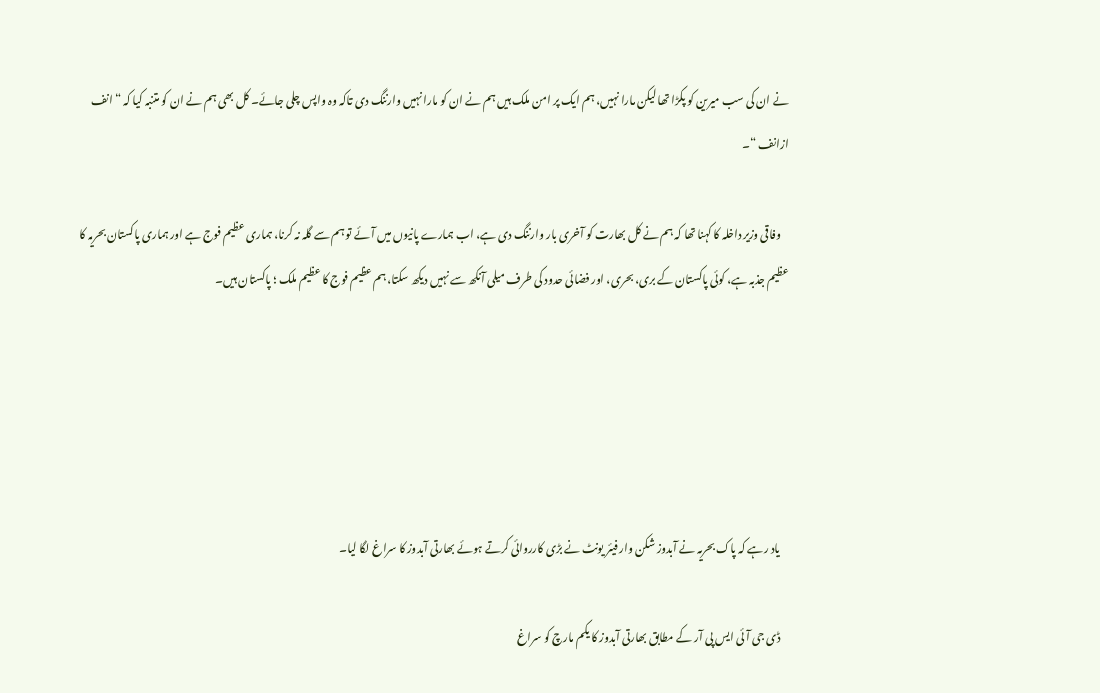نے ان کی سب میرین کو پکڑا تھا لیکن مارا نہیں، ہم ایک پر امن ملک ہیں ہم نے ان کو مارا نہیں وارننگ دی تاکہ وہ واپس چلی جائے۔ کل بھی ہم نے ان کو متنبہ کیا کہ “انف ازانف “۔

    وفاقی وزیر داخلہ کا کہنا تھا کہ ہم نے کل بھارت کو آخری بار وارننگ دی ہے، اب ہمارے پانیوں میں آئے تو ہم سے گلہ نہ کرنا، ہماری عظیم فوج ہے اور ہماری پاکستان بحریہ کا عظیم جذبہ ہے، کوئی پاکستان کے بری، بحری، اور فضائی حدود کی طرف میلی آنکھ سے نہیں دیکھ سکتا، ہم عظیم فوج کا عظیم ملک ؛ پاکستان ہیں۔





    یاد رہے کہ پاک بحریہ نے آبدوز شکن وار فیئر یونٹ نے بڑی کارروائی کرتے ہوئے بھارتی آبدوز کا سراغ لگا لیا۔

    ڈی جی آئی ایس پی آر کے مطابق بھارتی آبدوز کا یکم مارچ کو سراغ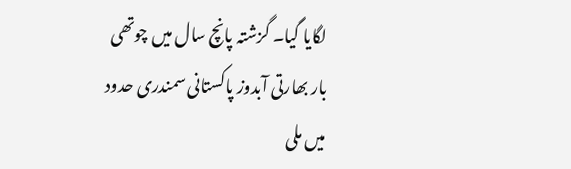لگایا گیا۔ گزشتہ پانچ سال میں چوتھی بار بھارتی آبدوز پاکستانی سمندری حدود میں ملی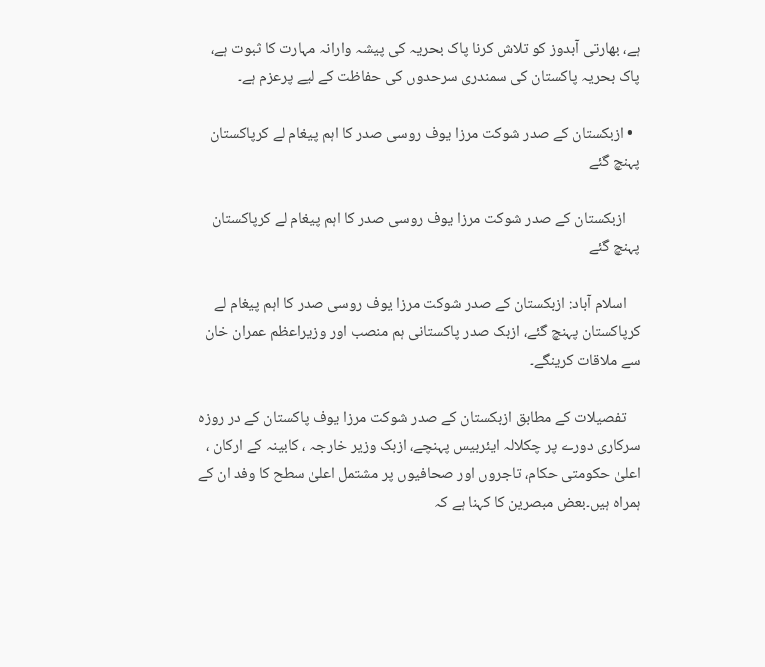ہے، بھارتی آبدوز کو تلاش کرنا پاک بحریہ کی پیشہ وارانہ مہارت کا ثبوت ہے، پاک بحریہ پاکستان کی سمندری سرحدوں کی حفاظت کے لیے پرعزم ہے۔

  • ازبکستان کے صدر شوکت مرزا یوف روسی صدر کا اہم پیغام لے کرپاکستان پہنچ گئے

    ازبکستان کے صدر شوکت مرزا یوف روسی صدر کا اہم پیغام لے کرپاکستان پہنچ گئے

    اسلام آباد: ازبکستان کے صدر شوکت مرزا یوف روسی صدر کا اہم پیغام لے کرپاکستان پہنچ گئے، ازبک صدر پاکستانی ہم منصب اور وزیراعظم عمران خان سے ملاقات کرینگے۔

    تفصیلات کے مطابق ازبکستان کے صدر شوکت مرزا یوف پاکستان کے در روزہ سرکاری دورے پر چکلالہ ایئربیس پہنچے، ازبک وزیر خارجہ ، کابینہ کے ارکان ، اعلیٰ حکومتی حکام، تاجروں اور صحافیوں پر مشتمل اعلیٰ سطح کا وفد ان کے ہمراہ ہیں۔بعض مبصرین کا کہنا ہے کہ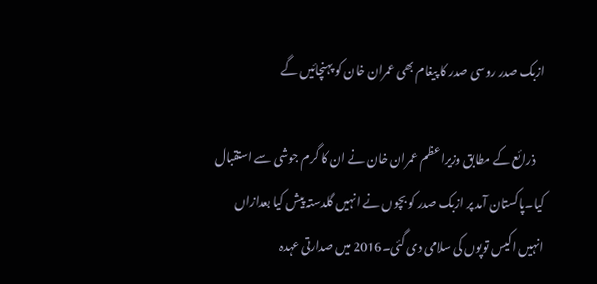ازبک صدر روسی صدر کا پیغام بھی عمران خان کو پہنچائیں گے

    ذرائع کے مطابق وزیراعظم عمران خان نے ان کا گرم جوشی سے استقبال کیا۔پاکستان آمد پر ازبک صدر کو بچوں نے انہیں گلدستہ پیش کیا بعدازاں انہیں اکیس توپوں کی سلامی دی گئی۔2016 میں صدارتی عہدہ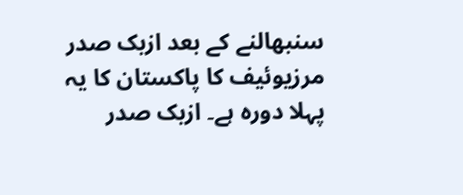سنبھالنے کے بعد ازبک صدر مرزیوئیف کا پاکستان کا یہ پہلا دورہ ہے۔ ازبک صدر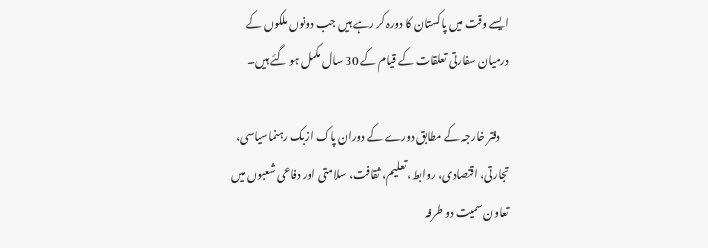ایسے وقت میں پاکستان کا دورہ کر رہے ہیں جب دونوں ملکوں کے درمیان سفارتی تعلقات کے قیام کے 30 سال مکمل ہو گئے ہیں۔

    دفتر خارجہ کے مطابق دورے کے دوران پاک ازبک رہنماسیاسی، تجارتی، اقتصادی، روابط، تعلیم، ثقافت، سلامتی اور دفاعی شعبوں میں تعاون سمیت دو طرفہ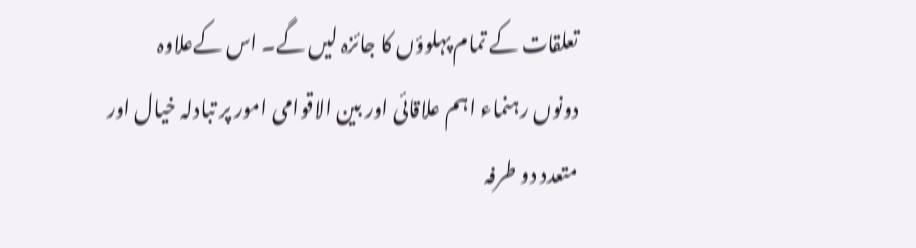تعلقات کے تمام پہلوؤں کا جائزہ لیں گے۔ اس کےعلاوہ دونوں رہنماء اہم علاقائی اور بین الاقوامی امور پر تبادلہ خیال اور متعدد دو طرفہ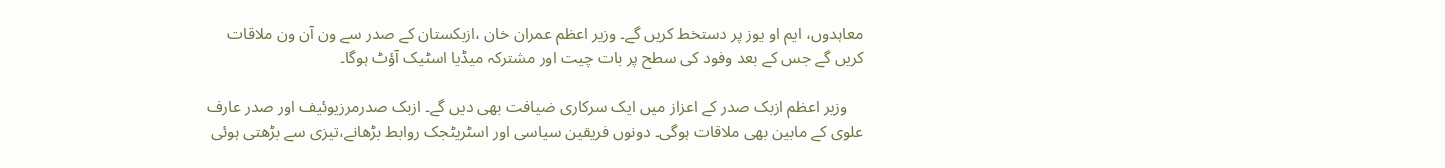معاہدوں، ایم او یوز پر دستخط کریں گے۔ وزیر اعظم عمران خان ،ازبکستان کے صدر سے ون آن ون ملاقات کریں گے جس کے بعد وفود کی سطح پر بات چیت اور مشترکہ میڈیا اسٹیک آؤٹ ہوگا۔

    وزیر اعظم ازبک صدر کے اعزاز میں ایک سرکاری ضیافت بھی دیں گے۔ ازبک صدرمرزیوئیف اور صدر عارف علوی کے مابین بھی ملاقات ہوگی۔ دونوں فریقین سیاسی اور اسٹریٹجک روابط بڑھانے،تیزی سے بڑھتی ہوئی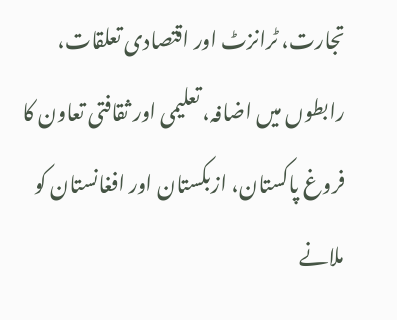تجارت، ٹرانزٹ اور اقتصادی تعلقات، رابطوں میں اضافہ، تعلیمی اور ثقافتی تعاون کا فروغ پاکستان، ازبکستان اور افغانستان کو ملانے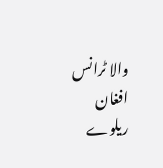والا ٹرانس افغان ریلوے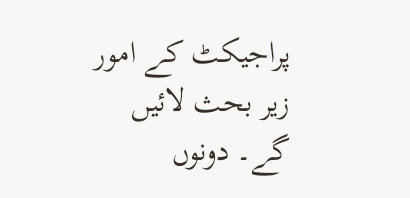پراجیکٹ کے امور زیر بحث لائیں گے۔ دونوں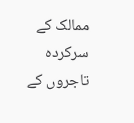ممالک کے سرکردہ تاجروں کے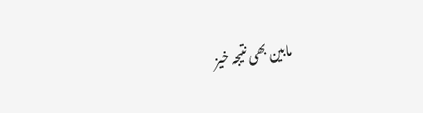مابین بھی نتیجہ خیز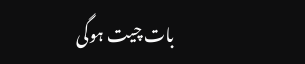بات چیت ہوگی